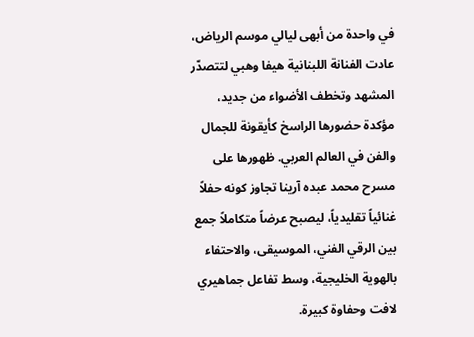في واحدة من أبهى ليالي موسم الرياض، عادت الفنانة اللبنانية هيفا وهبي لتتصدّر المشهد وتخطف الأضواء من جديد، مؤكدة حضورها الراسخ كأيقونة للجمال والفن في العالم العربي. ظهورها على مسرح محمد عبده آرينا تجاوز كونه حفلاً غنائياً تقليدياً، ليصبح عرضاً متكاملاً جمع بين الرقي الفني، الموسيقى، والاحتفاء بالهوية الخليجية، وسط تفاعل جماهيري لافت وحفاوة كبيرة.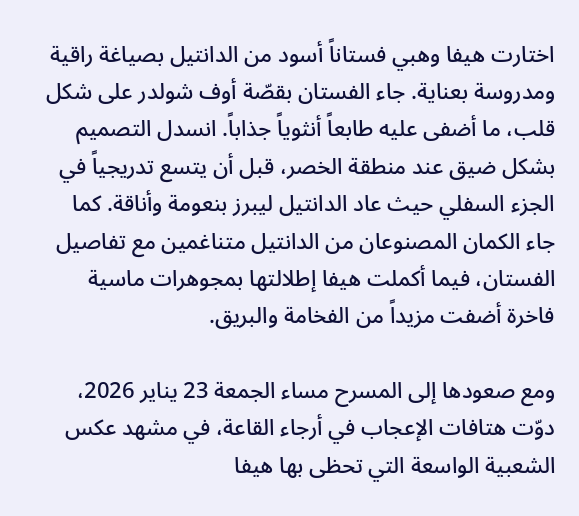اختارت هيفا وهبي فستاناً أسود من الدانتيل بصياغة راقية ومدروسة بعناية. جاء الفستان بقصّة أوف شولدر على شكل قلب، ما أضفى عليه طابعاً أنثوياً جذاباً. انسدل التصميم بشكل ضيق عند منطقة الخصر، قبل أن يتسع تدريجياً في الجزء السفلي حيث عاد الدانتيل ليبرز بنعومة وأناقة. كما جاء الكمان المصنوعان من الدانتيل متناغمين مع تفاصيل الفستان، فيما أكملت هيفا إطلالتها بمجوهرات ماسية فاخرة أضفت مزيداً من الفخامة والبريق.

ومع صعودها إلى المسرح مساء الجمعة 23 يناير 2026، دوّت هتافات الإعجاب في أرجاء القاعة، في مشهد عكس الشعبية الواسعة التي تحظى بها هيفا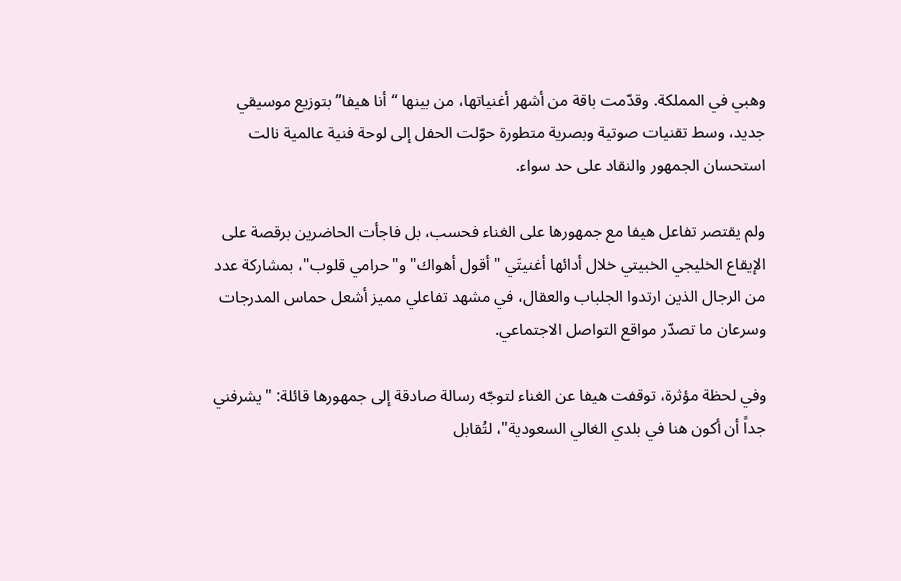وهبي في المملكة. وقدّمت باقة من أشهر أغنياتها، من بينها “أنا هيفا” بتوزيع موسيقي جديد، وسط تقنيات صوتية وبصرية متطورة حوّلت الحفل إلى لوحة فنية عالمية نالت استحسان الجمهور والنقاد على حد سواء.

ولم يقتصر تفاعل هيفا مع جمهورها على الغناء فحسب، بل فاجأت الحاضرين برقصة على الإيقاع الخليجي الخبيتي خلال أدائها أغنيتَي "أقول أهواك" و"حرامي قلوب"، بمشاركة عدد من الرجال الذين ارتدوا الجلباب والعقال، في مشهد تفاعلي مميز أشعل حماس المدرجات وسرعان ما تصدّر مواقع التواصل الاجتماعي.

وفي لحظة مؤثرة، توقفت هيفا عن الغناء لتوجّه رسالة صادقة إلى جمهورها قائلة: "يشرفني جداً أن أكون هنا في بلدي الغالي السعودية"، لتُقابل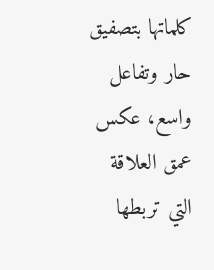كلماتها بتصفيق حار وتفاعل واسع، عكس عمق العلاقة التي تربطها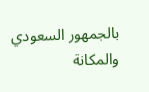بالجمهور السعودي والمكانة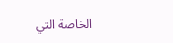الخاصة التي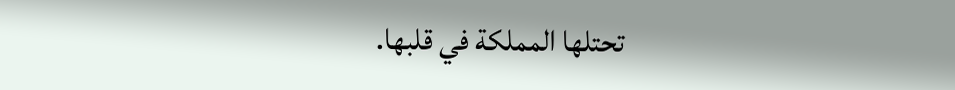تحتلها المملكة في قلبها.